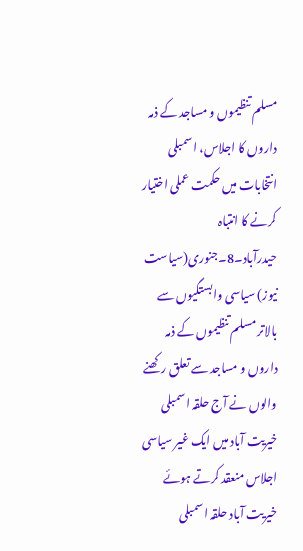مسلم تنظیموں و مساجد کے ذمہ داروں کا اجلاس، اسمبلی انتخابات میں حکمت عملی اختیار کرنے کا انتباہ
حیدرآباد۔8۔جنوری(سیاست نیوز) سیاسی وابستگیوں سے بالاتر مسلم تنظیموں کے ذمہ داروں و مساجد سے تعلق رکھنے والوں نے آج حلقہ اسمبلی خیریت آباد میں ایک غیر سیاسی اجلاس منعقد کرتے ہوئے خیریت آباد حلقہ اسمبلی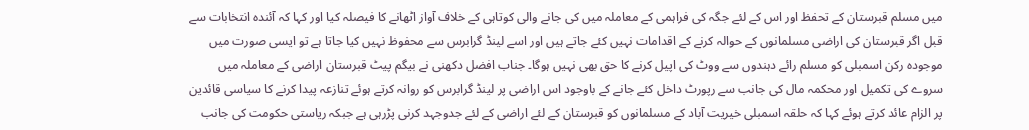میں مسلم قبرستان کے تحفظ اور اس کے لئے جگہ کی فراہمی کے معاملہ میں کی جانے والی کوتاہی کے خلاف آواز اٹھانے کا فیصلہ کیا اور کہا کہ آئندہ انتخابات سے قبل اگر قبرستان کی اراضی مسلمانوں کے حوالہ کرنے کے اقدامات نہیں کئے جاتے ہیں اور اسے لینڈ گرابرس سے محفوظ نہیں کیا جاتا ہے تو ایسی صورت میں موجودہ رکن اسمبلی کو مسلم رائے دہندوں سے ووٹ کی اپیل کرنے کا حق بھی نہیں ہوگا۔ جناب افضل دکھنی نے بیگم پیٹ قبرستان اراضی کے معاملہ میں سروے کی تکمیل اور محکمہ مال کی جانب سے رپورٹ داخل کئے جانے کے باوجود اس اراضی پر لینڈ گرابرس کو روانہ کرتے ہوئے تنازعہ پیدا کرنے کا سیاسی قائدین پر الزام عائد کرتے ہوئے کہا کہ حلقہ اسمبلی خیریت آباد کے مسلمانوں کو قبرستان کے لئے اراضی کے لئے جدوجہد کرنی پڑرہی ہے جبکہ ریاستی حکومت کی جانب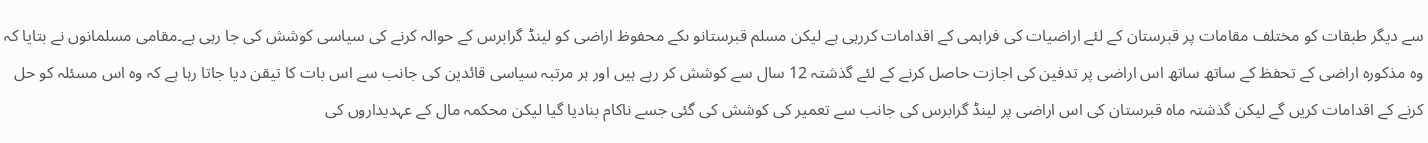سے دیگر طبقات کو مختلف مقامات پر قبرستان کے لئے اراضیات کی فراہمی کے اقدامات کررہی ہے لیکن مسلم قبرستانو ںکے محفوظ اراضی کو لینڈ گرابرس کے حوالہ کرنے کی سیاسی کوشش کی جا رہی ہے۔مقامی مسلمانوں نے بتایا کہ وہ مذکورہ اراضی کے تحفظ کے ساتھ ساتھ اس اراضی پر تدفین کی اجازت حاصل کرنے کے لئے گذشتہ 12 سال سے کوشش کر رہے ہیں اور ہر مرتبہ سیاسی قائدین کی جانب سے اس بات کا تیقن دیا جاتا رہا ہے کہ وہ اس مسئلہ کو حل کرنے کے اقدامات کریں گے لیکن گذشتہ ماہ قبرستان کی اس اراضی پر لینڈ گرابرس کی جانب سے تعمیر کی کوشش کی گئی جسے ناکام بنادیا گیا لیکن محکمہ مال کے عہدیداروں کی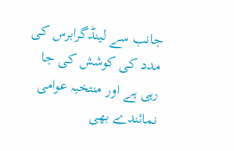جانب سے لینڈگرابرس کی مدد کی کوشش کی جا رہی ہے اور منتخبہ عوامی نمائندے بھی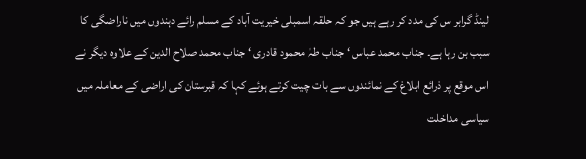لینڈ گرابر س کی مدد کر رہے ہیں جو کہ حلقہ اسمبلی خیریت آباد کے مسلم رائے دہندوں میں ناراضگی کا سبب بن رہا ہے۔ جناب محمد عباس ‘ جناب طہٰ محمود قادری ‘ جناب محمد صلاح الدین کے علاوہ دیگر نے اس موقع پر ذرائع ابلاغ کے نمائندوں سے بات چیت کرتے ہوئے کہا کہ قبرستان کی اراضی کے معاملہ میں سیاسی مداخلت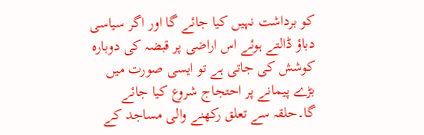کو برداشت نہیں کیا جائے گا اور اگر سیاسی دباؤ ڈالتے ہوئے اس اراضی پر قبضہ کی دوبارہ کوشش کی جاتی ہے تو ایسی صورت میں بڑے پیمانے پر احتجاج شروع کیا جائے گا۔حلقہ سے تعلق رکھنے والی مساجد کے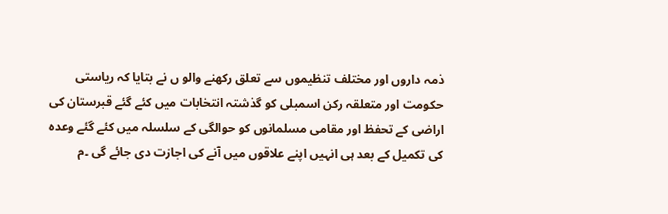ذمہ داروں اور مختلف تنظیموں سے تعلق رکھنے والو ں نے بتایا کہ ریاستی حکومت اور متعلقہ رکن اسمبلی کو گذشتہ انتخابات میں کئے گئے قبرستان کی اراضی کے تحفظ اور مقامی مسلمانوں کو حوالگی کے سلسلہ میں کئے گئے وعدہ کی تکمیل کے بعد ہی انہیں اپنے علاقوں میں آنے کی اجازت دی جائے گی ۔م